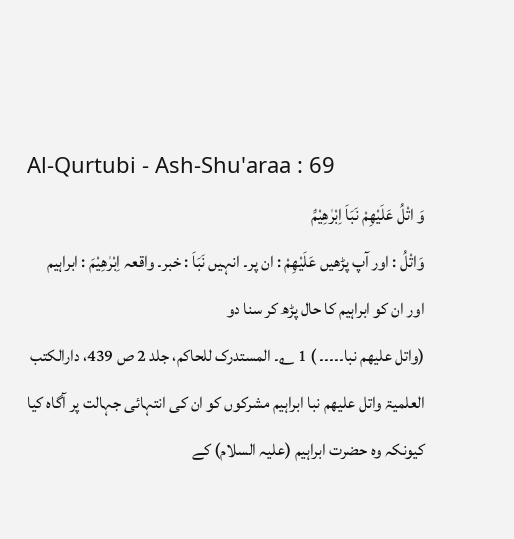Al-Qurtubi - Ash-Shu'araa : 69
وَ اتْلُ عَلَیْهِمْ نَبَاَ اِبْرٰهِیْمَۘ
وَاتْلُ : اور آپ پڑھیں عَلَيْهِمْ : ان پر۔ انہیں نَبَاَ : خبر۔ واقعہ اِبْرٰهِيْمَ : ابراہیم
اور ان کو ابراہیم کا حال پڑھ کر سنا دو
(واتل علیھم نبا۔۔۔۔۔ ) 1 ؎۔ المستدرک للحاکم، جلد 2 ص 439، دارالکتب العلمیۃ واتل علیھم نبا ابراہیم مشرکوں کو ان کی انتہائی جہالت پر آگاہ کیا کیونکہ وہ حضرت ابراہیم (علیہ السلام) کے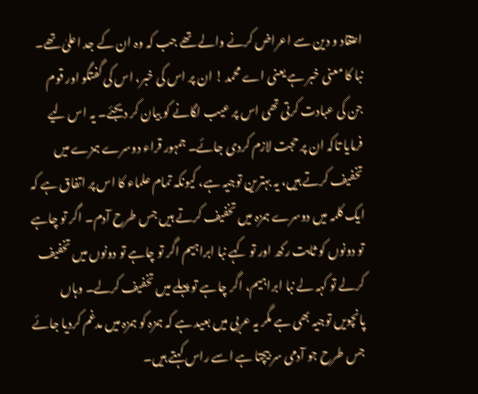اعتقاد و دین سے اعراض کرنے والے تھے جب کہ وہ ان کے جد اعلیٰ تھے۔ نبا کا معنی خبر ہے یعنی اے محمد ! ان پر اس کی خبر، اس کی گفتگو اور قوم جن کی عبادت کرتی تھی اس پر عیب لگانے کو بیان کر دیجئے۔ یہ اس لیے فرمایا تاکہ ان پر حجت لازم کردی جائے۔ جمہور قراء دوسرے ہمزے میں تخفیف کرتے ہیں، یہ بہترین توجیہ ہے، کیونکہ تمام علماء کا اس پر اتفاق ہے کہ ایک کلمہ میں دوسرے ہمزہ میں تخفیف کرتے ہیں جس طرح آدم۔ اگر تو چاہے تو دونوں کو ثابت رکھ اور تو کہے نبا ابراہیم اگر تو چاہے تو دونوں میں تخفیف کرلے تو کہہ لے نبا ابراہیم، اگر چاہے تو پہلے میں تخفیف کرلے۔ وہاں پانچویں توجیہ بھی ہے مگر یہ عربی میں بعید ہے کہ ہمزہ کو ہمزہ میں مدغم کردیا جائے جس طرح جو آدمی سر بیچتا ہے اسے راس کہتے ہیں۔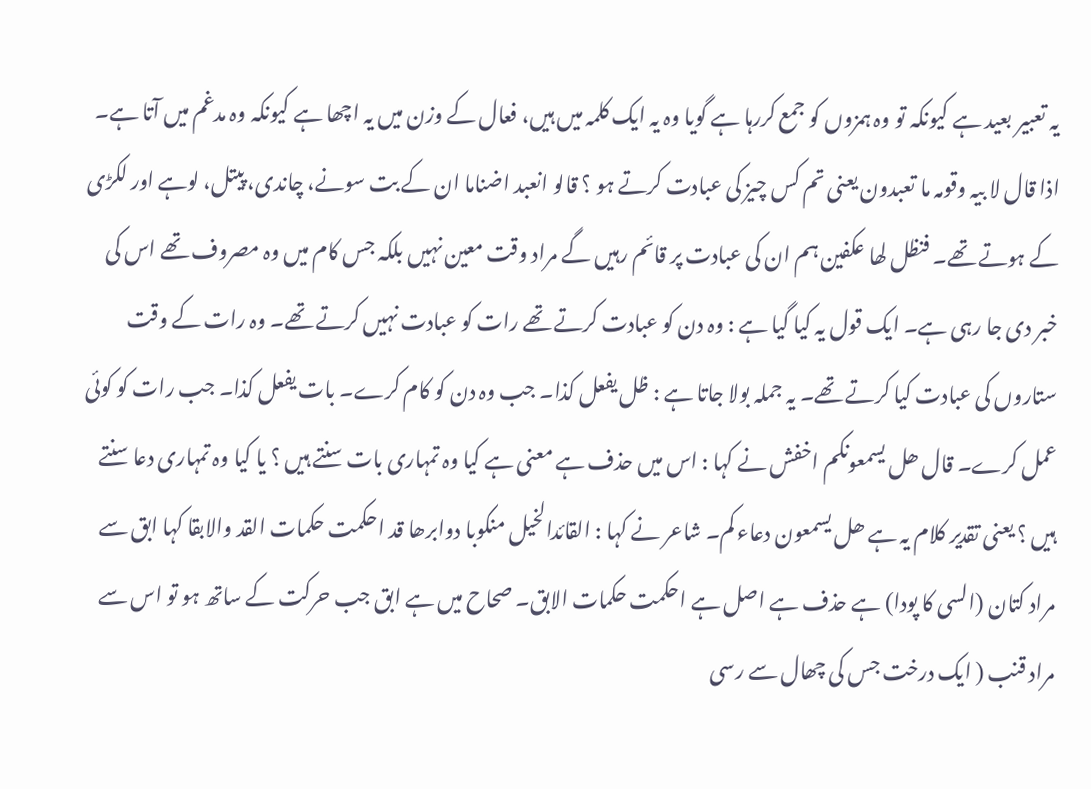یہ تعبیر بعید ہے کیونکہ تو وہ ہمزوں کو جمع کررہا ہے گویا وہ یہ ایک کلمہ میں ہیں، فعال کے وزن میں یہ اچھا ہے کیونکہ وہ مدغم میں آتا ہے۔ اذا قال لا بیہ وقومہ ما تعبدون یعنی تم کس چیز کی عبادت کرتے ہو ؟ قالو انعبد اضناما ان کے بت سونے، چاندی، پیتل، لوہے اور لکڑی کے ہوتے تھے۔ فنظل لھا عکفین ہم ان کی عبادت پر قائم رہیں گے مراد وقت معین نہیں بلکہ جس کام میں وہ مصروف تھے اس کی خبر دی جا رہی ہے۔ ایک قول یہ کیا گیا ہے : وہ دن کو عبادت کرتے تھے رات کو عبادت نہیں کرتے تھے۔ وہ رات کے وقت ستاروں کی عبادت کیا کرتے تھے۔ یہ جملہ بولا جاتا ہے : ظل یفعل کذا۔ جب وہ دن کو کام کرے۔ بات یفعل کذا۔ جب رات کو کوئی عمل کرے۔ قال ھل یسمعونکم اخفش نے کہا : اس میں حذف ہے معنی ہے کیا وہ تمہاری بات سنتے ہیں ؟ یا کیا وہ تمہاری دعا سنتے ہیں ؟ یعنی تقدیر کلام یہ ہے ھل یسمعون دعاء کم۔ شاعر نے کہا : القائدالخیل منکوبا دوابرھا قد احکمت حکمات القد والابقا کہا ابق سے مراد کتان (السی کا پودا) ہے حذف ہے اصل ہے احکمت حکمات الابق۔ صحاح میں ہے ابق جب حرکت کے ساتھ ہو تو اس سے مراد قنب ( ایک درخت جس کی چھال سے رسی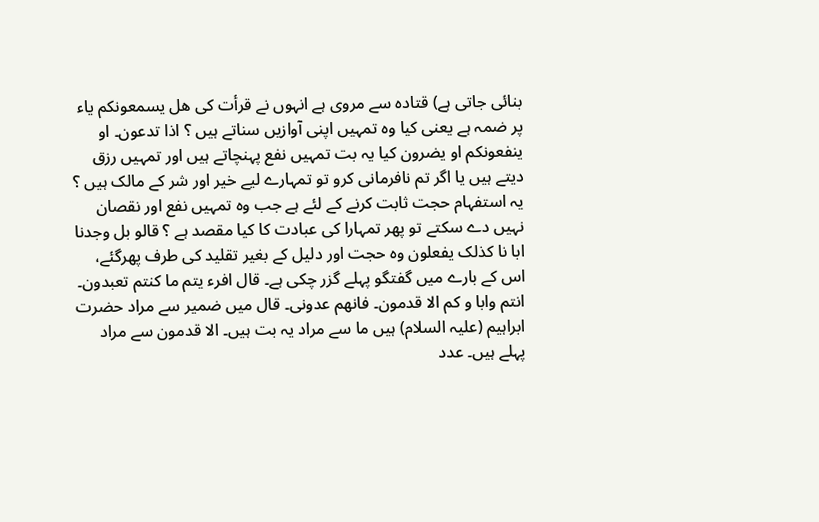بنائی جاتی ہے) قتادہ سے مروی ہے انہوں نے قرأت کی ھل یسمعونکم یاء پر ضمہ ہے یعنی کیا وہ تمہیں اپنی آوازیں سناتے ہیں ؟ اذا تدعون۔ او ینفعونکم او یضرون کیا یہ بت تمہیں نفع پہنچاتے ہیں اور تمہیں رزق دیتے ہیں یا اگر تم نافرمانی کرو تو تمہارے لیے خیر اور شر کے مالک ہیں ؟ یہ استفہام حجت ثابت کرنے کے لئے ہے جب وہ تمہیں نفع اور نقصان نہیں دے سکتے تو پھر تمہارا کی عبادت کا کیا مقصد ہے ؟ قالو بل وجدنا ابا نا کذلک یفعلون وہ حجت اور دلیل کے بغیر تقلید کی طرف پھرگئے، اس کے بارے میں گفتگو پہلے گزر چکی ہے۔ قال افرء یتم ما کنتم تعبدون۔ انتم وابا و کم الا قدمون۔ فانھم عدونی۔ قال میں ضمیر سے مراد حضرت ابراہیم (علیہ السلام) ہیں ما سے مراد یہ بت ہیں۔ الا قدمون سے مراد پہلے ہیں۔ عدد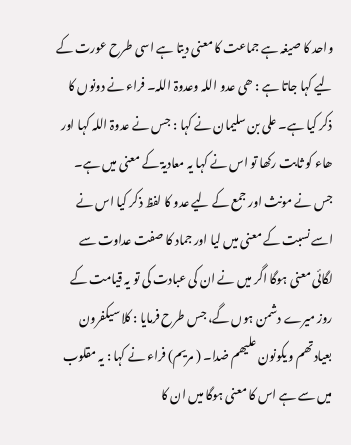واحد کا صیغہ ہے جماعت کا معنی دیتا ہے اسی طرح عورت کے لیے کہا جاتا ہے : ھی عدو اللہ وعدوۃ اللہ۔ فراء نے دونوں کا ذکر کیا ہے۔ علی بن سلیمان نے کہا : جس نے عدوۃ اللہ کہا اور ھاء کو ثابت رکھا تو اس نے کہا یہ معادیۃ کے معنی میں ہے۔ جس نے مونث اور جمع کے لیے عدو کا لفظ ذکر کیا اس نے اسے نسبت کے معنی میں لیا اور جماد کا صفت عداوت سے لگائی معنی ہوگا اگر میں نے ان کی عبادت کی تو یہ قیامت کے روز میرے دشمن ہوں گے، جس طرح فرمایا : کلا سیکفرون بعیادتھم و یکونون علیھم ضدا۔ ( مریم) فراء نے کہا : یہ مقلوب میں سے ہے اس کا معنی ہوگا میں ان کا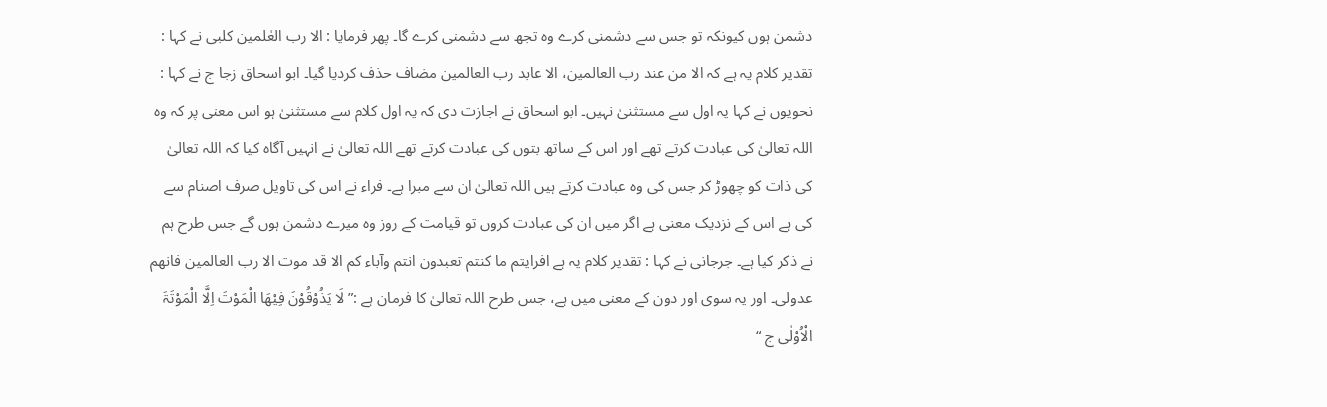دشمن ہوں کیونکہ تو جس سے دشمنی کرے وہ تجھ سے دشمنی کرے گا۔ پھر فرمایا : الا رب العٰلمین کلبی نے کہا : تقدیر کلام یہ ہے کہ الا من عند رب العالمین، الا عابد رب العالمین مضاف حذف کردیا گیا۔ ابو اسحاق زجا ج نے کہا : نحویوں نے کہا یہ اول سے مستثنیٰ نہیں۔ ابو اسحاق نے اجازت دی کہ یہ اول کلام سے مستثنیٰ ہو اس معنی پر کہ وہ اللہ تعالیٰ کی عبادت کرتے تھے اور اس کے ساتھ بتوں کی عبادت کرتے تھے اللہ تعالیٰ نے انہیں آگاہ کیا کہ اللہ تعالیٰ کی ذات کو چھوڑ کر جس کی وہ عبادت کرتے ہیں اللہ تعالیٰ ان سے مبرا ہے۔ فراء نے اس کی تاویل صرف اصنام سے کی ہے اس کے نزدیک معنی ہے اگر میں ان کی عبادت کروں تو قیامت کے روز وہ میرے دشمن ہوں گے جس طرح ہم نے ذکر کیا ہے۔ جرجانی نے کہا : تقدیر کلام یہ ہے افرایتم ما کنتم تعبدون انتم وآباء کم الا قد موت الا رب العالمین فانھم عدولی۔ اور یہ سوی اور دون کے معنی میں ہے، جس طرح اللہ تعالیٰ کا فرمان ہے :” لَا یَذُوْقُوْنَ فِیْھَا الْمَوْتَ اِلَّا الْمَوْتَۃَ الْاُوْلٰی ج “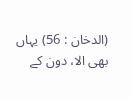(الدخان : 56) یہاں بھی الا، دون کے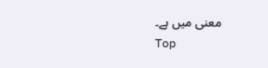معنی میں ہے۔
Top